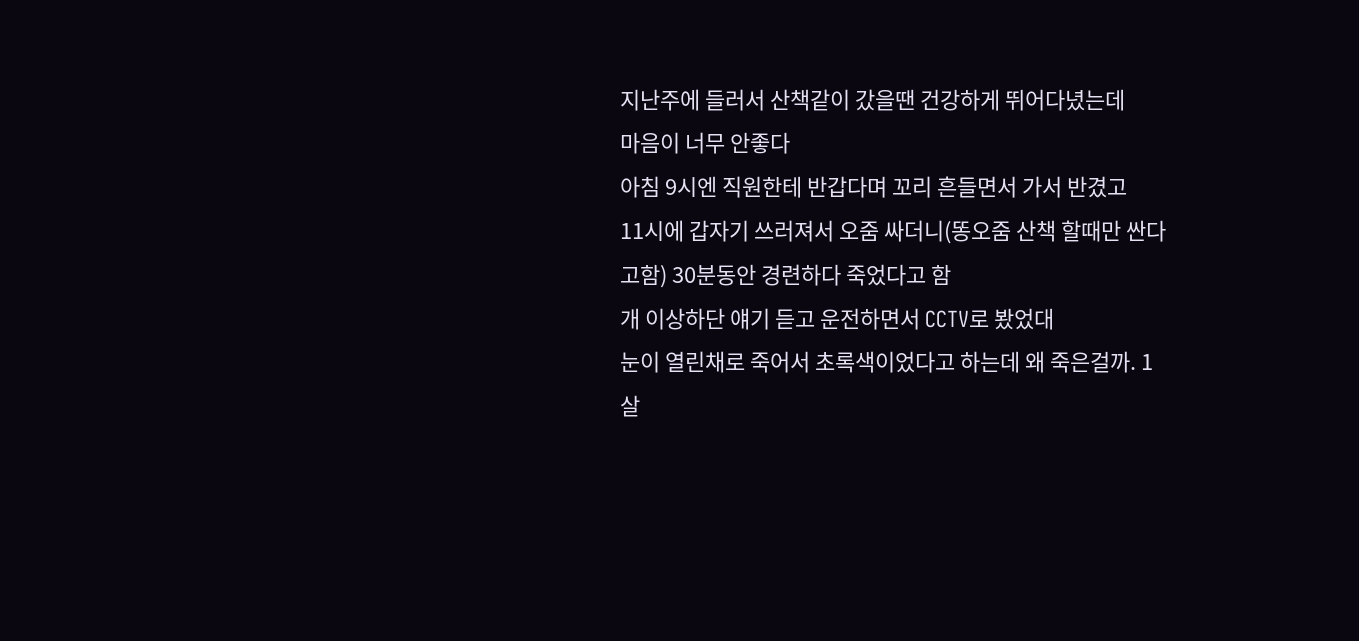지난주에 들러서 산책같이 갔을땐 건강하게 뛰어다녔는데
마음이 너무 안좋다
아침 9시엔 직원한테 반갑다며 꼬리 흔들면서 가서 반겼고
11시에 갑자기 쓰러져서 오줌 싸더니(똥오줌 산책 할때만 싼다고함) 30분동안 경련하다 죽었다고 함
개 이상하단 얘기 듣고 운전하면서 CCTV로 봤었대
눈이 열린채로 죽어서 초록색이었다고 하는데 왜 죽은걸까. 1살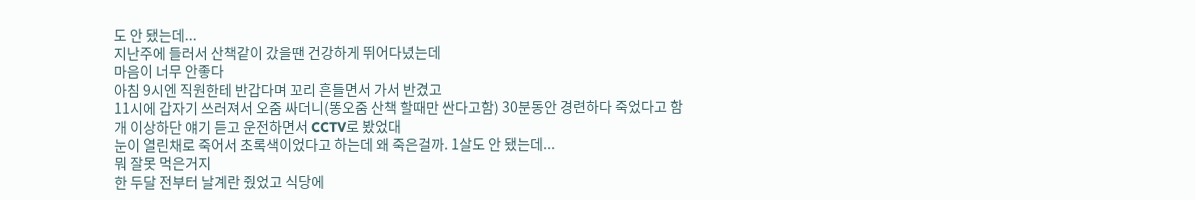도 안 됐는데...
지난주에 들러서 산책같이 갔을땐 건강하게 뛰어다녔는데
마음이 너무 안좋다
아침 9시엔 직원한테 반갑다며 꼬리 흔들면서 가서 반겼고
11시에 갑자기 쓰러져서 오줌 싸더니(똥오줌 산책 할때만 싼다고함) 30분동안 경련하다 죽었다고 함
개 이상하단 얘기 듣고 운전하면서 CCTV로 봤었대
눈이 열린채로 죽어서 초록색이었다고 하는데 왜 죽은걸까. 1살도 안 됐는데...
뭐 잘못 먹은거지
한 두달 전부터 날계란 줬었고 식당에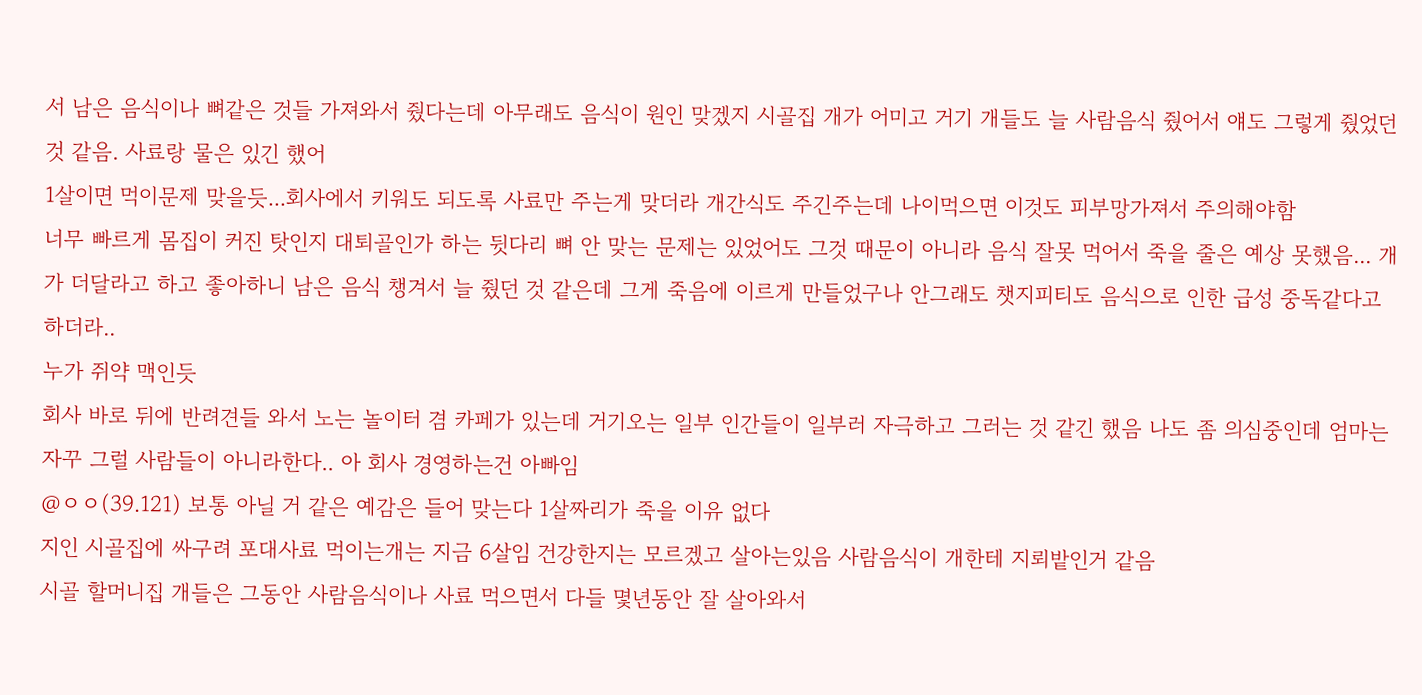서 남은 음식이나 뼈같은 것들 가져와서 줬다는데 아무래도 음식이 원인 맞겠지 시골집 개가 어미고 거기 개들도 늘 사람음식 줬어서 얘도 그렇게 줬었던 것 같음. 사료랑 물은 있긴 했어
1살이면 먹이문제 맞을듯...회사에서 키워도 되도록 사료만 주는게 맞더라 개간식도 주긴주는데 나이먹으면 이것도 피부망가져서 주의해야함
너무 빠르게 몸집이 커진 탓인지 대퇴골인가 하는 뒷다리 뼈 안 맞는 문제는 있었어도 그것 때문이 아니라 음식 잘못 먹어서 죽을 줄은 예상 못했음... 개가 더달라고 하고 좋아하니 남은 음식 챙겨서 늘 줬던 것 같은데 그게 죽음에 이르게 만들었구나 안그래도 챗지피티도 음식으로 인한 급성 중독같다고 하더라..
누가 쥐약 맥인듯
회사 바로 뒤에 반려견들 와서 노는 놀이터 겸 카페가 있는데 거기오는 일부 인간들이 일부러 자극하고 그러는 것 같긴 했음 나도 좀 의심중인데 엄마는 자꾸 그럴 사람들이 아니라한다.. 아 회사 경영하는건 아빠임
@ㅇㅇ(39.121) 보통 아닐 거 같은 예감은 들어 맞는다 1살짜리가 죽을 이유 없다
지인 시골집에 싸구려 포대사료 먹이는개는 지금 6살임 건강한지는 모르겠고 살아는있음 사람음식이 개한테 지뢰밭인거 같음
시골 할머니집 개들은 그동안 사람음식이나 사료 먹으면서 다들 몇년동안 잘 살아와서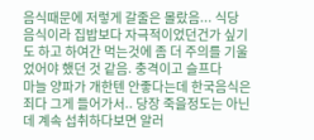음식때문에 저렇게 갈줄은 몰랐음... 식당 음식이라 집밥보다 자극적이었던건가 싶기도 하고 하여간 먹는것에 좀 더 주의를 기울었어야 했던 것 같음. 충격이고 슬프다
마늘 양파가 개한텐 안좋다는데 한국음식은 죄다 그게 들어가서.. 당장 죽을정도는 아닌데 계속 섭취하다보면 알러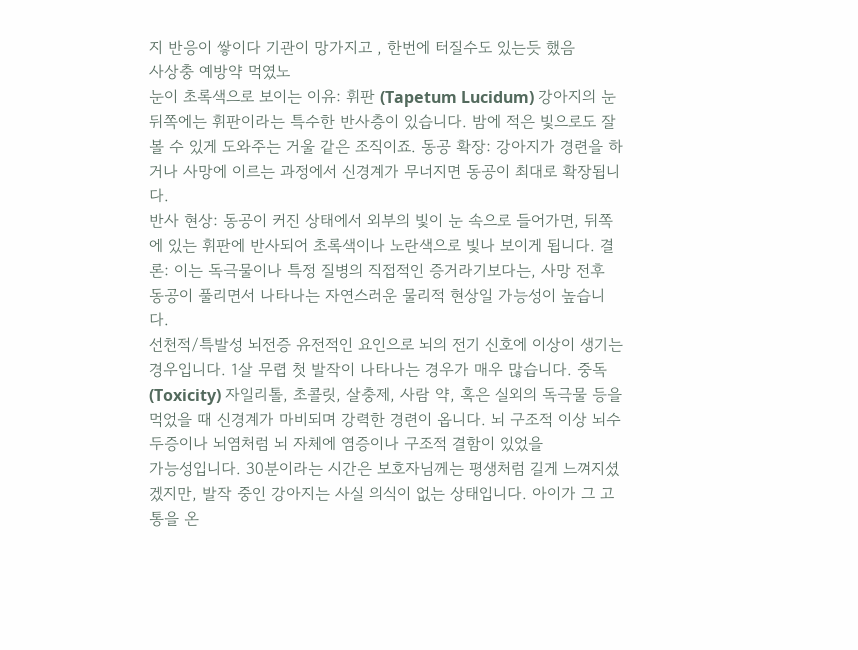지 반응이 쌓이다 기관이 망가지고 , 한번에 터질수도 있는듯 했음
사상충 예방약 먹였노
눈이 초록색으로 보이는 이유: 휘판 (Tapetum Lucidum) 강아지의 눈 뒤쪽에는 휘판이라는 특수한 반사층이 있습니다. 밤에 적은 빛으로도 잘 볼 수 있게 도와주는 거울 같은 조직이죠. 동공 확장: 강아지가 경련을 하거나 사망에 이르는 과정에서 신경계가 무너지면 동공이 최대로 확장됩니다.
반사 현상: 동공이 커진 상태에서 외부의 빛이 눈 속으로 들어가면, 뒤쪽에 있는 휘판에 반사되어 초록색이나 노란색으로 빛나 보이게 됩니다. 결론: 이는 독극물이나 특정 질병의 직접적인 증거라기보다는, 사망 전후 동공이 풀리면서 나타나는 자연스러운 물리적 현상일 가능성이 높습니다.
선천적/특발성 뇌전증 유전적인 요인으로 뇌의 전기 신호에 이상이 생기는 경우입니다. 1살 무렵 첫 발작이 나타나는 경우가 매우 많습니다. 중독 (Toxicity) 자일리톨, 초콜릿, 살충제, 사람 약, 혹은 실외의 독극물 등을 먹었을 때 신경계가 마비되며 강력한 경련이 옵니다. 뇌 구조적 이상 뇌수두증이나 뇌염처럼 뇌 자체에 염증이나 구조적 결함이 있었을
가능성입니다. 30분이라는 시간은 보호자님께는 평생처럼 길게 느껴지셨겠지만, 발작 중인 강아지는 사실 의식이 없는 상태입니다. 아이가 그 고통을 온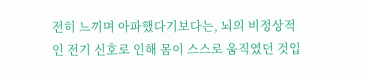전히 느끼며 아파했다기보다는, 뇌의 비정상적인 전기 신호로 인해 몸이 스스로 움직였던 것입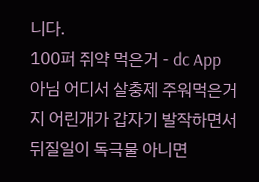니다.
100퍼 쥐약 먹은거 - dc App
아님 어디서 살충제 주워먹은거지 어린개가 갑자기 발작하면서 뒤질일이 독극물 아니면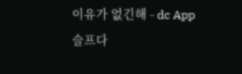이유가 없긴해 - dc App
슬프다